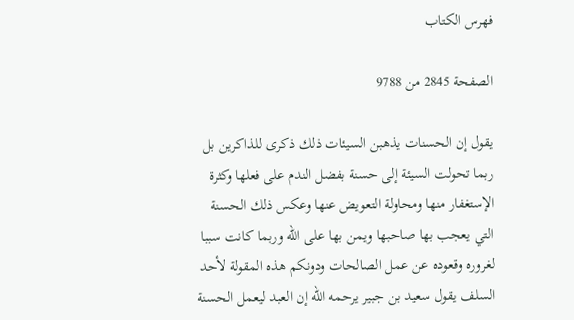فهرس الكتاب

الصفحة 2845 من 9788

يقول إن الحسنات يذهبن السيئات ذلك ذكرى للذاكرين بل ربما تحولت السيئة إلى حسنة بفضل الندم على فعلها وكثرة الإستغفار منها ومحاولة التعويض عنها وعكس ذلك الحسنة التي يعجب بها صاحبها ويمن بها على الله وربما كانت سببا لغروره وقعوده عن عمل الصالحات ودونكم هذه المقولة لأحد السلف يقول سعيد بن جبير يرحمه الله إن العبد ليعمل الحسنة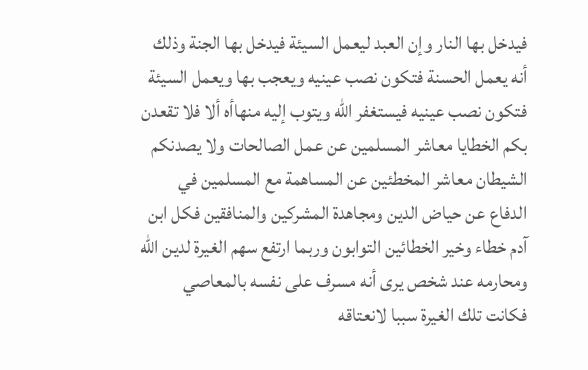فيدخل بها النار وإن العبد ليعمل السيئة فيدخل بها الجنة وذلك أنه يعمل الحسنة فتكون نصب عينيه ويعجب بها ويعمل السيئة فتكون نصب عينيه فيستغفر الله ويتوب إليه منهاأه ألا فلا تقعدن بكم الخطايا معاشر المسلمين عن عمل الصالحات ولا يصدنكم الشيطان معاشر المخطئين عن المساهمة مع المسلمين في الدفاع عن حياض الدين ومجاهدة المشركين والمنافقين فكل ابن آدم خطاء وخير الخطائين التوابون وربما ارتفع سهم الغيرة لدين الله ومحارمه عند شخص يرى أنه مسرف على نفسه بالمعاصي فكانت تلك الغيرة سببا لانعتاقه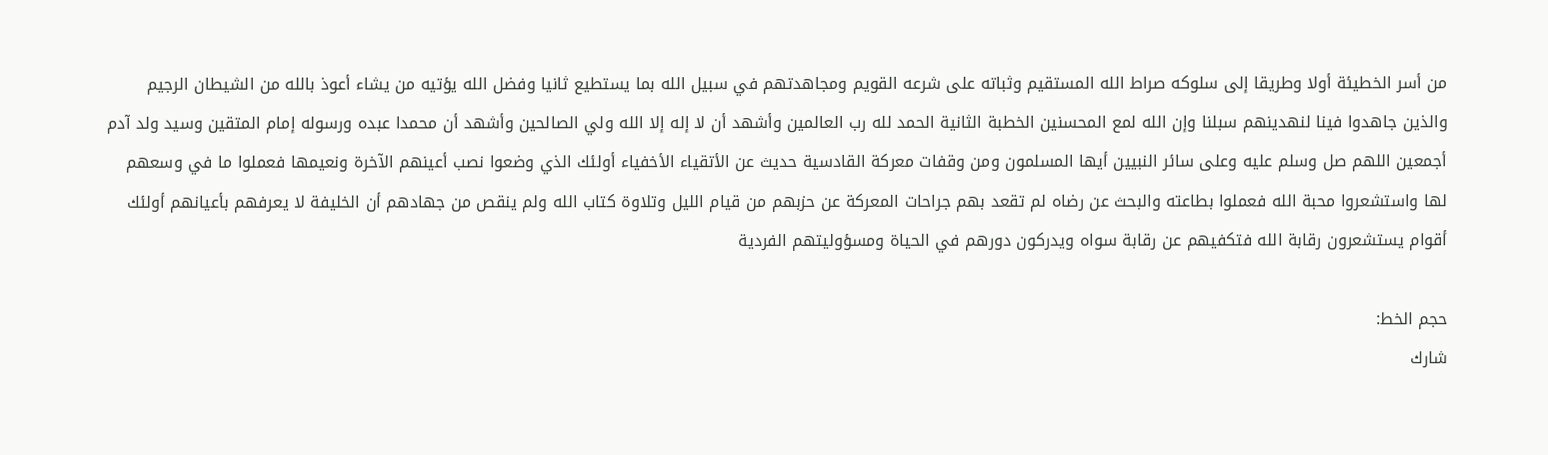من أسر الخطيئة أولا وطريقا إلى سلوكه صراط الله المستقيم وثباته على شرعه القويم ومجاهدتهم في سبيل الله بما يستطيع ثانيا وفضل الله يؤتيه من يشاء أعوذ بالله من الشيطان الرجيم والذين جاهدوا فينا لنهدينهم سبلنا وإن الله لمع المحسنين الخطبة الثانية الحمد لله رب العالمين وأشهد أن لا إله إلا الله ولي الصالحين وأشهد أن محمدا عبده ورسوله إمام المتقين وسيد ولد آدم أجمعين اللهم صل وسلم عليه وعلى سائر النبيين أيها المسلمون ومن وقفات معركة القادسية حديث عن الأتقياء الأخفياء أولئك الذي وضعوا نصب أعينهم الآخرة ونعيمها فعملوا ما في وسعهم لها واستشعروا محبة الله فعملوا بطاعته والبحث عن رضاه لم تقعد بهم جراحات المعركة عن حزبهم من قيام الليل وتلاوة كتاب الله ولم ينقص من جهادهم أن الخليفة لا يعرفهم بأعيانهم أولئك أقوام يستشعرون رقابة الله فتكفيهم عن رقابة سواه ويدركون دورهم في الحياة ومسؤوليتهم الفردية

حجم الخط:
شارك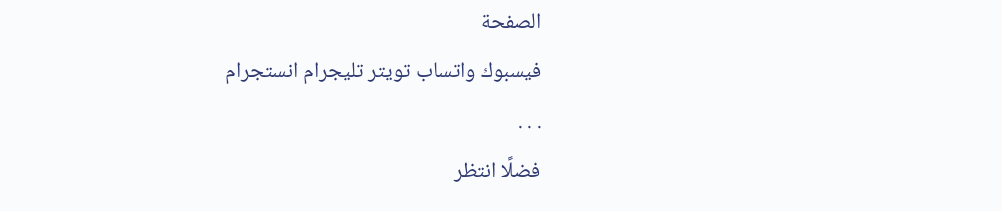الصفحة
فيسبوك واتساب تويتر تليجرام انستجرام
. . .
فضلًا انتظر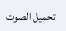تحميل الصوت